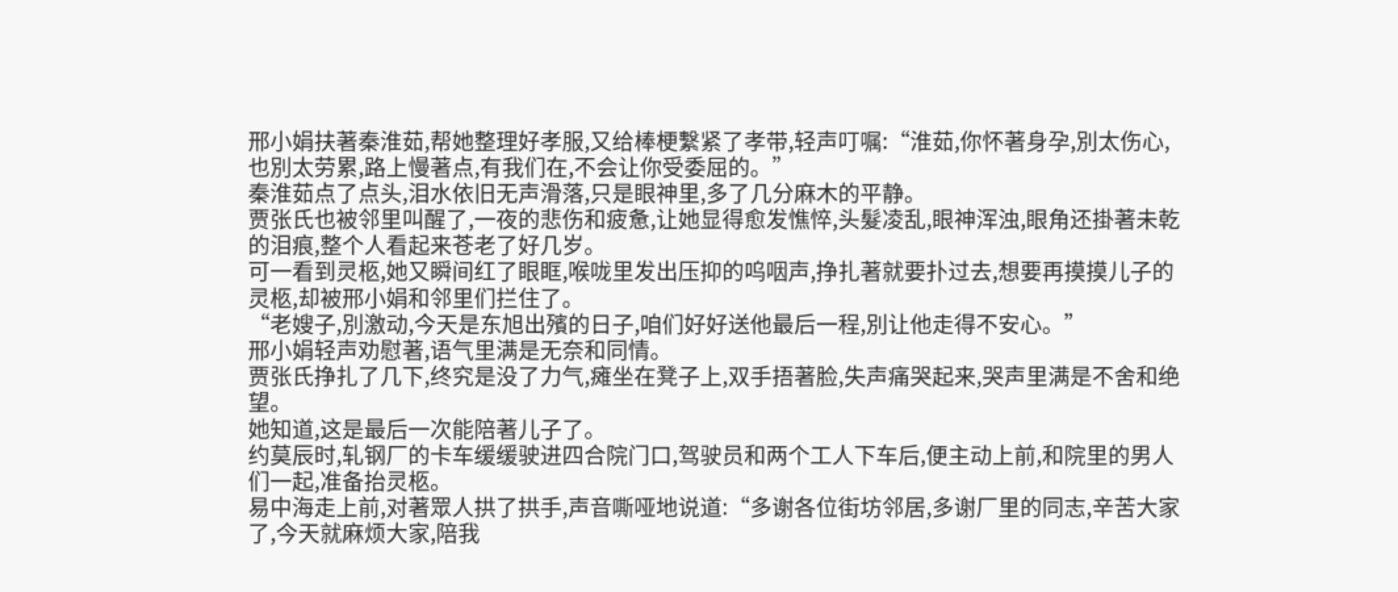邢小娟扶著秦淮茹,帮她整理好孝服,又给棒梗繫紧了孝带,轻声叮嘱:“淮茹,你怀著身孕,別太伤心,也別太劳累,路上慢著点,有我们在,不会让你受委屈的。”
秦淮茹点了点头,泪水依旧无声滑落,只是眼神里,多了几分麻木的平静。
贾张氏也被邻里叫醒了,一夜的悲伤和疲惫,让她显得愈发憔悴,头髮凌乱,眼神浑浊,眼角还掛著未乾的泪痕,整个人看起来苍老了好几岁。
可一看到灵柩,她又瞬间红了眼眶,喉咙里发出压抑的呜咽声,挣扎著就要扑过去,想要再摸摸儿子的灵柩,却被邢小娟和邻里们拦住了。
“老嫂子,別激动,今天是东旭出殯的日子,咱们好好送他最后一程,別让他走得不安心。”
邢小娟轻声劝慰著,语气里满是无奈和同情。
贾张氏挣扎了几下,终究是没了力气,瘫坐在凳子上,双手捂著脸,失声痛哭起来,哭声里满是不舍和绝望。
她知道,这是最后一次能陪著儿子了。
约莫辰时,轧钢厂的卡车缓缓驶进四合院门口,驾驶员和两个工人下车后,便主动上前,和院里的男人们一起,准备抬灵柩。
易中海走上前,对著眾人拱了拱手,声音嘶哑地说道:“多谢各位街坊邻居,多谢厂里的同志,辛苦大家了,今天就麻烦大家,陪我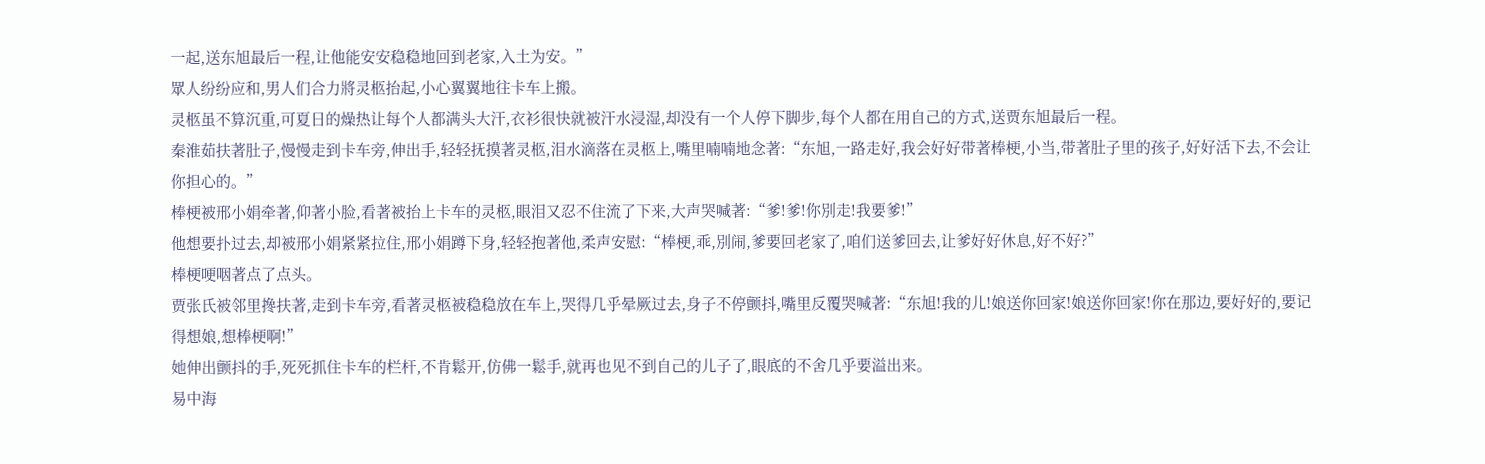一起,送东旭最后一程,让他能安安稳稳地回到老家,入土为安。”
眾人纷纷应和,男人们合力將灵柩抬起,小心翼翼地往卡车上搬。
灵柩虽不算沉重,可夏日的燥热让每个人都满头大汗,衣衫很快就被汗水浸湿,却没有一个人停下脚步,每个人都在用自己的方式,送贾东旭最后一程。
秦淮茹扶著肚子,慢慢走到卡车旁,伸出手,轻轻抚摸著灵柩,泪水滴落在灵柩上,嘴里喃喃地念著:“东旭,一路走好,我会好好带著棒梗,小当,带著肚子里的孩子,好好活下去,不会让你担心的。”
棒梗被邢小娟牵著,仰著小脸,看著被抬上卡车的灵柩,眼泪又忍不住流了下来,大声哭喊著:“爹!爹!你別走!我要爹!”
他想要扑过去,却被邢小娟紧紧拉住,邢小娟蹲下身,轻轻抱著他,柔声安慰:“棒梗,乖,別闹,爹要回老家了,咱们送爹回去,让爹好好休息,好不好?”
棒梗哽咽著点了点头。
贾张氏被邻里搀扶著,走到卡车旁,看著灵柩被稳稳放在车上,哭得几乎晕厥过去,身子不停颤抖,嘴里反覆哭喊著:“东旭!我的儿!娘送你回家!娘送你回家!你在那边,要好好的,要记得想娘,想棒梗啊!”
她伸出颤抖的手,死死抓住卡车的栏杆,不肯鬆开,仿佛一鬆手,就再也见不到自己的儿子了,眼底的不舍几乎要溢出来。
易中海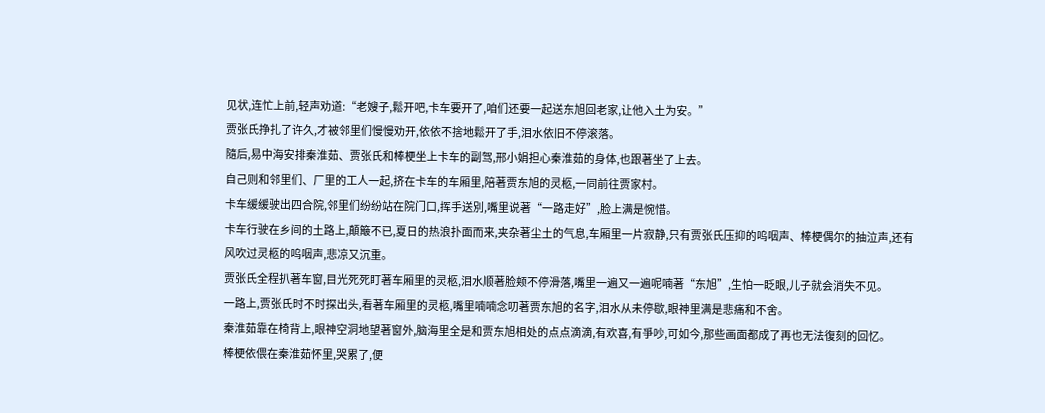见状,连忙上前,轻声劝道:“老嫂子,鬆开吧,卡车要开了,咱们还要一起送东旭回老家,让他入土为安。”
贾张氏挣扎了许久,才被邻里们慢慢劝开,依依不捨地鬆开了手,泪水依旧不停滚落。
隨后,易中海安排秦淮茹、贾张氏和棒梗坐上卡车的副驾,邢小娟担心秦淮茹的身体,也跟著坐了上去。
自己则和邻里们、厂里的工人一起,挤在卡车的车厢里,陪著贾东旭的灵柩,一同前往贾家村。
卡车缓缓驶出四合院,邻里们纷纷站在院门口,挥手送別,嘴里说著“一路走好”,脸上满是惋惜。
卡车行驶在乡间的土路上,顛簸不已,夏日的热浪扑面而来,夹杂著尘土的气息,车厢里一片寂静,只有贾张氏压抑的呜咽声、棒梗偶尔的抽泣声,还有风吹过灵柩的呜咽声,悲凉又沉重。
贾张氏全程扒著车窗,目光死死盯著车厢里的灵柩,泪水顺著脸颊不停滑落,嘴里一遍又一遍呢喃著“东旭”,生怕一眨眼,儿子就会消失不见。
一路上,贾张氏时不时探出头,看著车厢里的灵柩,嘴里喃喃念叨著贾东旭的名字,泪水从未停歇,眼神里满是悲痛和不舍。
秦淮茹靠在椅背上,眼神空洞地望著窗外,脑海里全是和贾东旭相处的点点滴滴,有欢喜,有爭吵,可如今,那些画面都成了再也无法復刻的回忆。
棒梗依偎在秦淮茹怀里,哭累了,便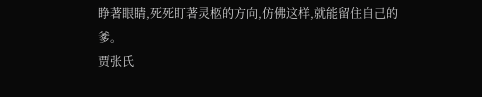睁著眼睛,死死盯著灵柩的方向,仿佛这样,就能留住自己的爹。
贾张氏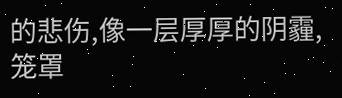的悲伤,像一层厚厚的阴霾,笼罩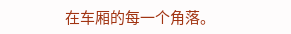在车厢的每一个角落。